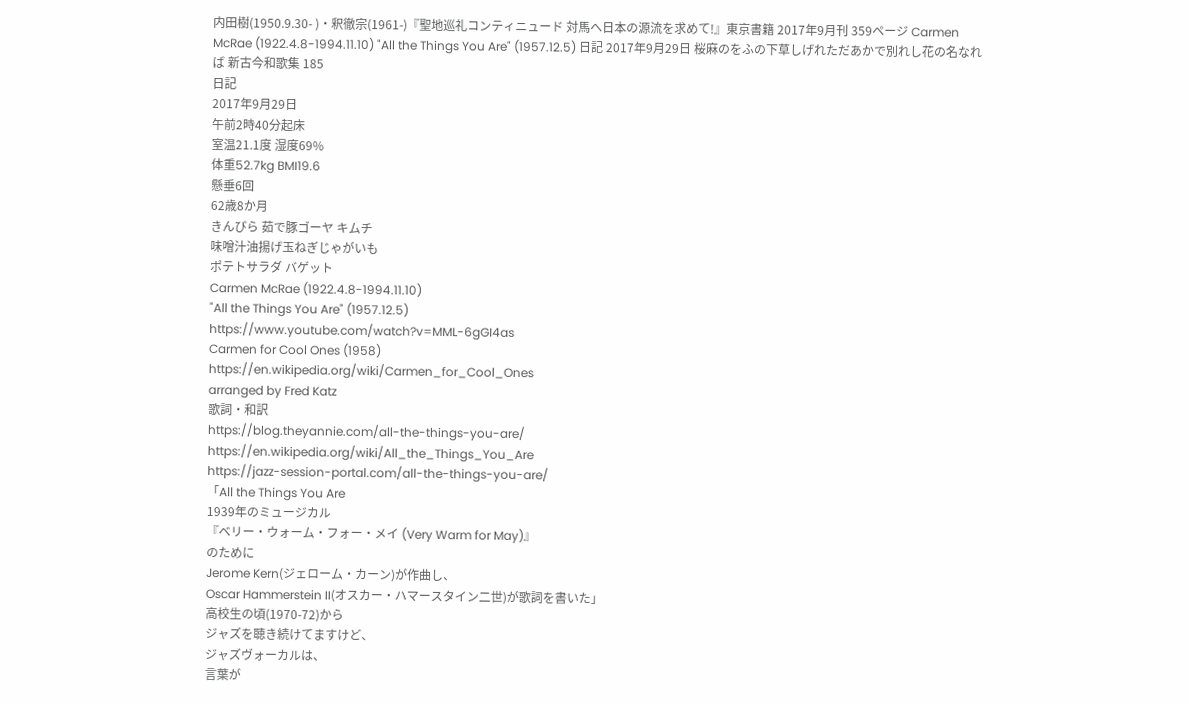内田樹(1950.9.30- )・釈徹宗(1961-)『聖地巡礼コンティニュード 対馬へ日本の源流を求めて!』東京書籍 2017年9月刊 359ページ Carmen McRae (1922.4.8-1994.11.10) "All the Things You Are" (1957.12.5) 日記 2017年9月29日 桜麻のをふの下草しげれただあかで別れし花の名なれば 新古今和歌集 185
日記
2017年9月29日
午前2時40分起床
室温21.1度 湿度69%
体重52.7kg BMI19.6
懸垂6回
62歳8か月
きんぴら 茹で豚ゴーヤ キムチ
味噌汁油揚げ玉ねぎじゃがいも
ポテトサラダ バゲット
Carmen McRae (1922.4.8-1994.11.10)
"All the Things You Are" (1957.12.5)
https://www.youtube.com/watch?v=MML-6gGI4as
Carmen for Cool Ones (1958)
https://en.wikipedia.org/wiki/Carmen_for_Cool_Ones
arranged by Fred Katz
歌詞・和訳
https://blog.theyannie.com/all-the-things-you-are/
https://en.wikipedia.org/wiki/All_the_Things_You_Are
https://jazz-session-portal.com/all-the-things-you-are/
「All the Things You Are
1939年のミュージカル
『ベリー・ウォーム・フォー・メイ (Very Warm for May)』
のために
Jerome Kern(ジェローム・カーン)が作曲し、
Oscar Hammerstein II(オスカー・ハマースタイン二世)が歌詞を書いた」
高校生の頃(1970-72)から
ジャズを聴き続けてますけど、
ジャズヴォーカルは、
言葉が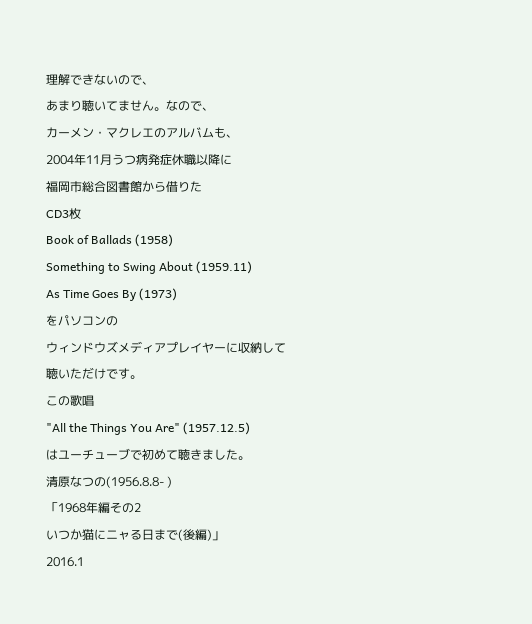理解できないので、
あまり聴いてません。なので、
カーメン・マクレエのアルバムも、
2004年11月うつ病発症休職以降に
福岡市総合図書館から借りた
CD3枚
Book of Ballads (1958)
Something to Swing About (1959.11)
As Time Goes By (1973)
をパソコンの
ウィンドウズメディアプレイヤーに収納して
聴いただけです。
この歌唱
"All the Things You Are" (1957.12.5)
はユーチューブで初めて聴きました。
清原なつの(1956.8.8- )
「1968年編その2
いつか猫にニャる日まで(後編)」
2016.1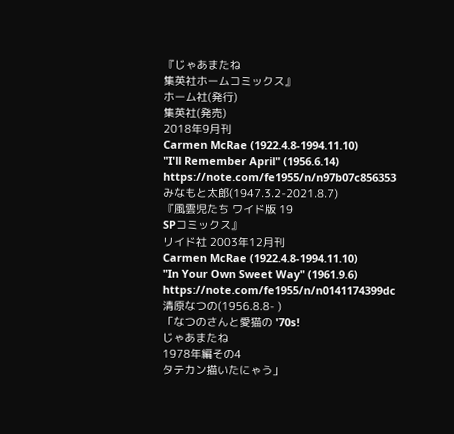『じゃあまたね
集英社ホームコミックス』
ホーム社(発行)
集英社(発売)
2018年9月刊
Carmen McRae (1922.4.8-1994.11.10)
"I'll Remember April" (1956.6.14)
https://note.com/fe1955/n/n97b07c856353
みなもと太郎(1947.3.2-2021.8.7)
『風雲児たち ワイド版 19
SPコミックス』
リイド社 2003年12月刊
Carmen McRae (1922.4.8-1994.11.10)
"In Your Own Sweet Way" (1961.9.6)
https://note.com/fe1955/n/n0141174399dc
清原なつの(1956.8.8- )
「なつのさんと愛猫の '70s!
じゃあまたね
1978年編その4
タテカン描いたにゃう」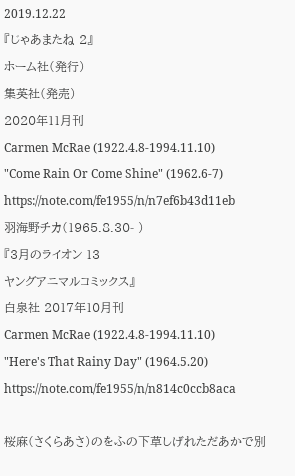2019.12.22
『じゃあまたね 2』
ホーム社(発行)
集英社(発売)
2020年11月刊
Carmen McRae (1922.4.8-1994.11.10)
"Come Rain Or Come Shine" (1962.6-7)
https://note.com/fe1955/n/n7ef6b43d11eb
羽海野チカ(1965.8.30- )
『3月のライオン 13
ヤングアニマルコミックス』
白泉社 2017年10月刊
Carmen McRae (1922.4.8-1994.11.10)
"Here's That Rainy Day" (1964.5.20)
https://note.com/fe1955/n/n814c0ccb8aca

桜麻(さくらあさ)のをふの下草しげれただあかで別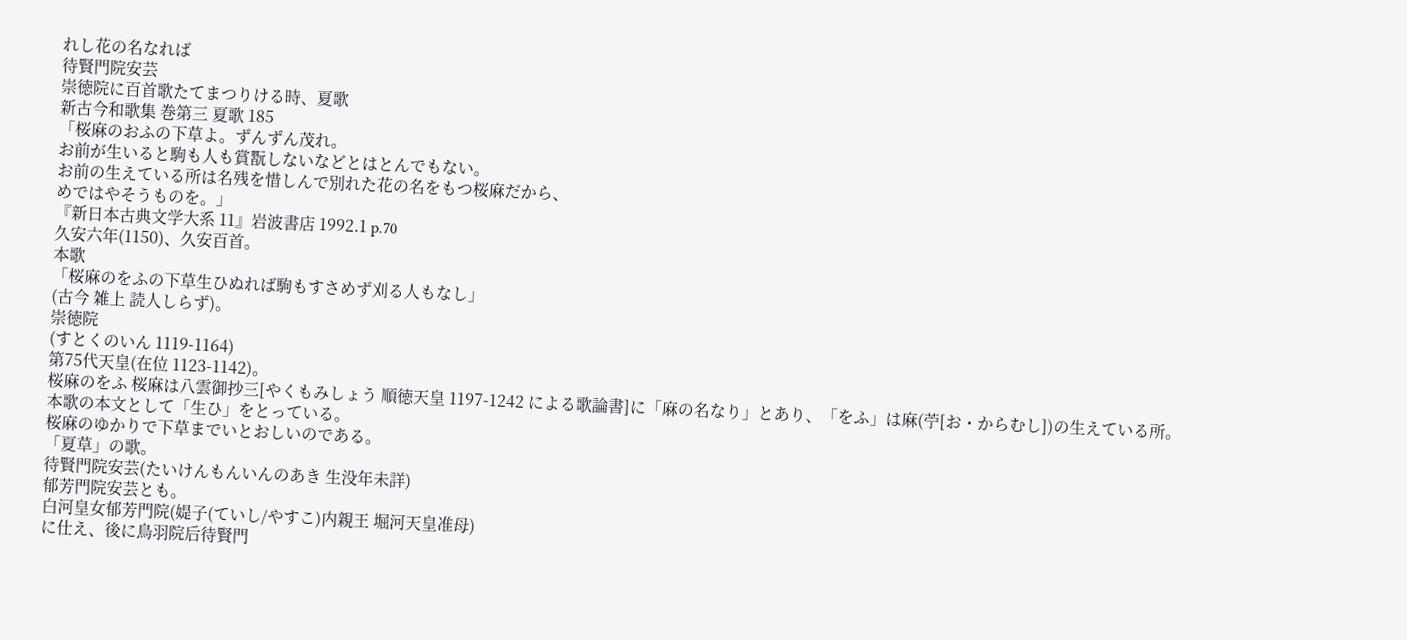れし花の名なれば
待賢門院安芸
崇徳院に百首歌たてまつりける時、夏歌
新古今和歌集 巻第三 夏歌 185
「桜麻のおふの下草よ。ずんずん茂れ。
お前が生いると駒も人も賞翫しないなどとはとんでもない。
お前の生えている所は名残を惜しんで別れた花の名をもつ桜麻だから、
めではやそうものを。」
『新日本古典文学大系 11』岩波書店 1992.1 p.70
久安六年(1150)、久安百首。
本歌
「桜麻のをふの下草生ひぬれば駒もすさめず刈る人もなし」
(古今 雑上 読人しらず)。
崇徳院
(すとくのいん 1119-1164)
第75代天皇(在位 1123-1142)。
桜麻のをふ 桜麻は八雲御抄三[やくもみしょう 順徳天皇 1197-1242 による歌論書]に「麻の名なり」とあり、「をふ」は麻(苧[お・からむし])の生えている所。
本歌の本文として「生ひ」をとっている。
桜麻のゆかりで下草までいとおしいのである。
「夏草」の歌。
待賢門院安芸(たいけんもんいんのあき 生没年未詳)
郁芳門院安芸とも。
白河皇女郁芳門院(媞子(ていし/やすこ)内親王 堀河天皇准母)
に仕え、後に鳥羽院后待賢門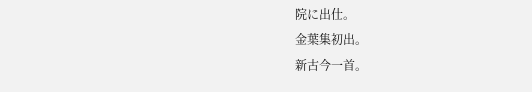院に出仕。
金葉集初出。
新古今一首。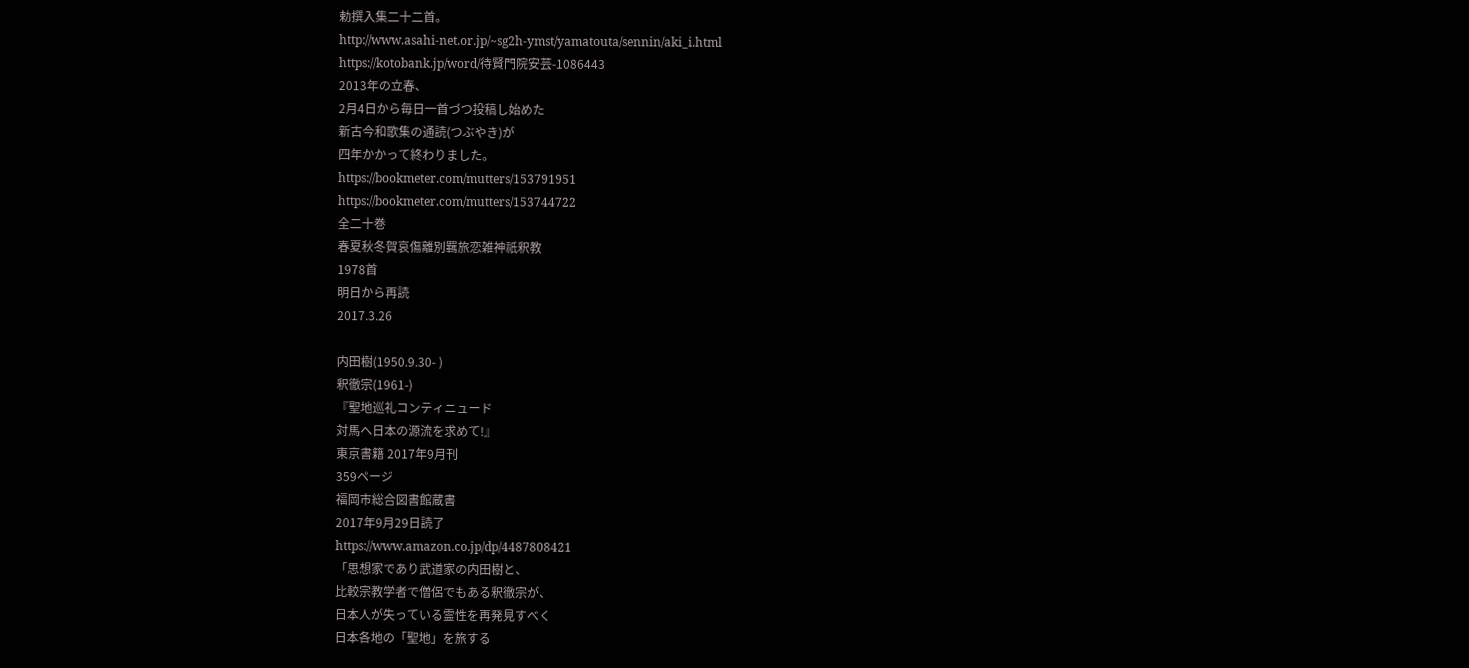勅撰入集二十二首。
http://www.asahi-net.or.jp/~sg2h-ymst/yamatouta/sennin/aki_i.html
https://kotobank.jp/word/待賢門院安芸-1086443
2013年の立春、
2月4日から毎日一首づつ投稿し始めた
新古今和歌集の通読(つぶやき)が
四年かかって終わりました。
https://bookmeter.com/mutters/153791951
https://bookmeter.com/mutters/153744722
全二十巻
春夏秋冬賀哀傷離別羈旅恋雑神祇釈教
1978首
明日から再読
2017.3.26

内田樹(1950.9.30- )
釈徹宗(1961-)
『聖地巡礼コンティニュード
対馬へ日本の源流を求めて!』
東京書籍 2017年9月刊
359ページ
福岡市総合図書館蔵書
2017年9月29日読了
https://www.amazon.co.jp/dp/4487808421
「思想家であり武道家の内田樹と、
比較宗教学者で僧侶でもある釈徹宗が、
日本人が失っている霊性を再発見すべく
日本各地の「聖地」を旅する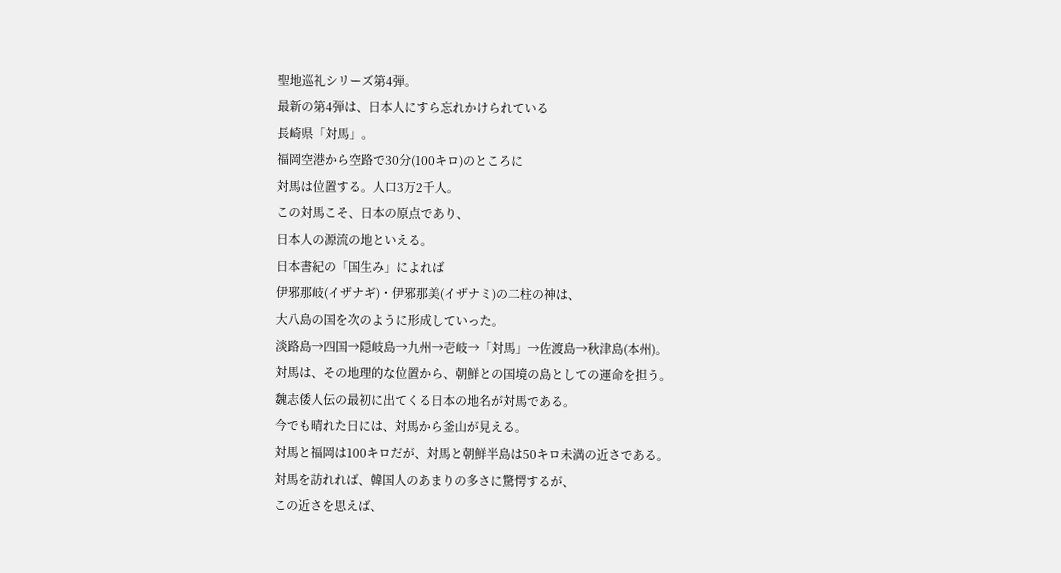聖地巡礼シリーズ第4弾。
最新の第4弾は、日本人にすら忘れかけられている
長崎県「対馬」。
福岡空港から空路で30分(100キロ)のところに
対馬は位置する。人口3万2千人。
この対馬こそ、日本の原点であり、
日本人の源流の地といえる。
日本書紀の「国生み」によれば
伊邪那岐(イザナギ)・伊邪那美(イザナミ)の二柱の神は、
大八島の国を次のように形成していった。
淡路島→四国→隠岐島→九州→壱岐→「対馬」→佐渡島→秋津島(本州)。
対馬は、その地理的な位置から、朝鮮との国境の島としての運命を担う。
魏志倭人伝の最初に出てくる日本の地名が対馬である。
今でも晴れた日には、対馬から釜山が見える。
対馬と福岡は100キロだが、対馬と朝鮮半島は50キロ未満の近さである。
対馬を訪れれば、韓国人のあまりの多さに驚愕するが、
この近さを思えば、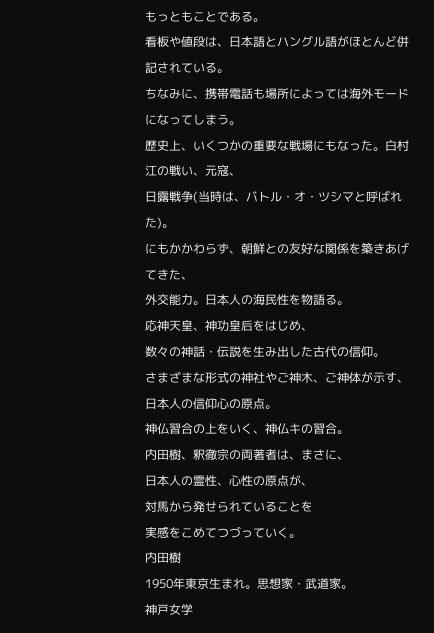もっともことである。
看板や値段は、日本語とハングル語がほとんど併記されている。
ちなみに、携帯電話も場所によっては海外モードになってしまう。
歴史上、いくつかの重要な戦場にもなった。白村江の戦い、元寇、
日露戦争(当時は、バトル・オ・ツシマと呼ばれた)。
にもかかわらず、朝鮮との友好な関係を築きあげてきた、
外交能力。日本人の海民性を物語る。
応神天皇、神功皇后をはじめ、
数々の神話・伝説を生み出した古代の信仰。
さまざまな形式の神社やご神木、ご神体が示す、
日本人の信仰心の原点。
神仏習合の上をいく、神仏キの習合。
内田樹、釈徹宗の両著者は、まさに、
日本人の霊性、心性の原点が、
対馬から発せられていることを
実感をこめてつづっていく。
内田樹
1950年東京生まれ。思想家・武道家。
神戸女学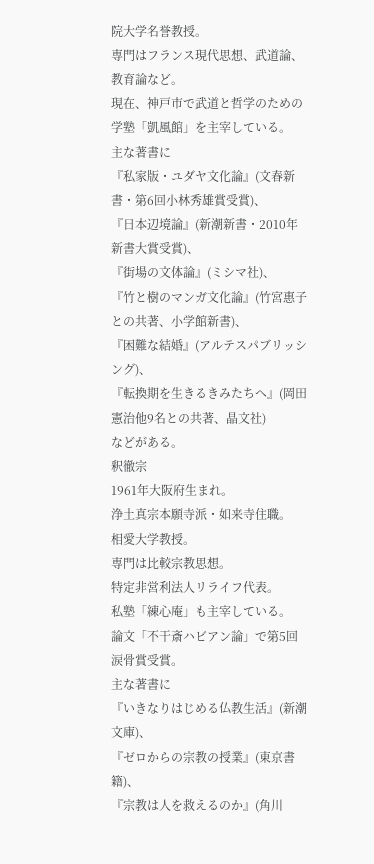院大学名誉教授。
専門はフランス現代思想、武道論、教育論など。
現在、神戸市で武道と哲学のための
学塾「凱風館」を主宰している。
主な著書に
『私家版・ユダヤ文化論』(文春新書・第6回小林秀雄賞受賞)、
『日本辺境論』(新潮新書・2010年新書大賞受賞)、
『街場の文体論』(ミシマ社)、
『竹と樹のマンガ文化論』(竹宮惠子との共著、小学館新書)、
『困難な結婚』(アルテスパブリッシング)、
『転換期を生きるきみたちへ』(岡田憲治他9名との共著、晶文社)
などがある。
釈徹宗
1961年大阪府生まれ。
浄土真宗本願寺派・如来寺住職。
相愛大学教授。
専門は比較宗教思想。
特定非営利法人リライフ代表。
私塾「練心庵」も主宰している。
論文「不干斎ハビアン論」で第5回涙骨賞受賞。
主な著書に
『いきなりはじめる仏教生活』(新潮文庫)、
『ゼロからの宗教の授業』(東京書籍)、
『宗教は人を救えるのか』(角川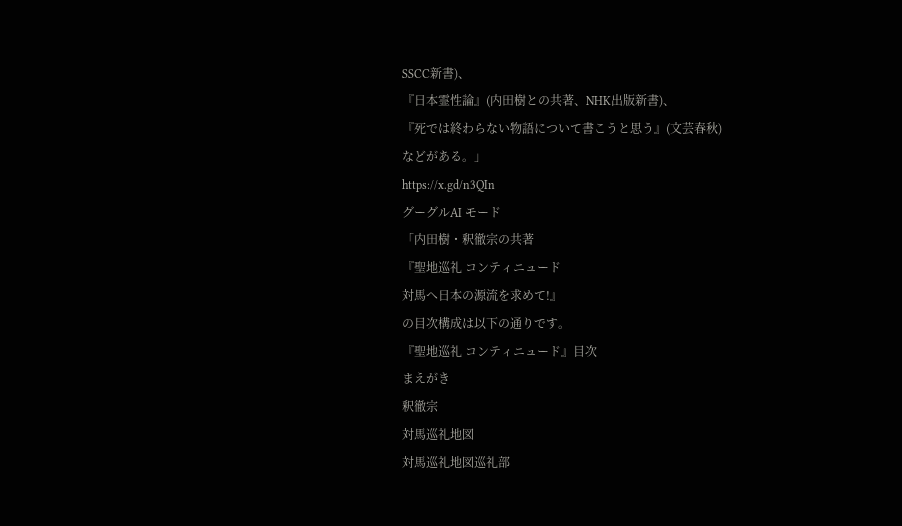SSCC新書)、
『日本霊性論』(内田樹との共著、NHK出版新書)、
『死では終わらない物語について書こうと思う』(文芸春秋)
などがある。」
https://x.gd/n3QIn
グーグルAI モード
「内田樹・釈徹宗の共著
『聖地巡礼 コンティニュード
対馬へ日本の源流を求めて!』
の目次構成は以下の通りです。
『聖地巡礼 コンティニュード』目次
まえがき
釈徹宗
対馬巡礼地図
対馬巡礼地図巡礼部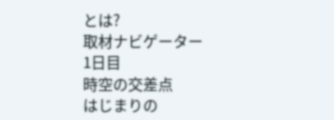とは?
取材ナビゲーター
1日目
時空の交差点
はじまりの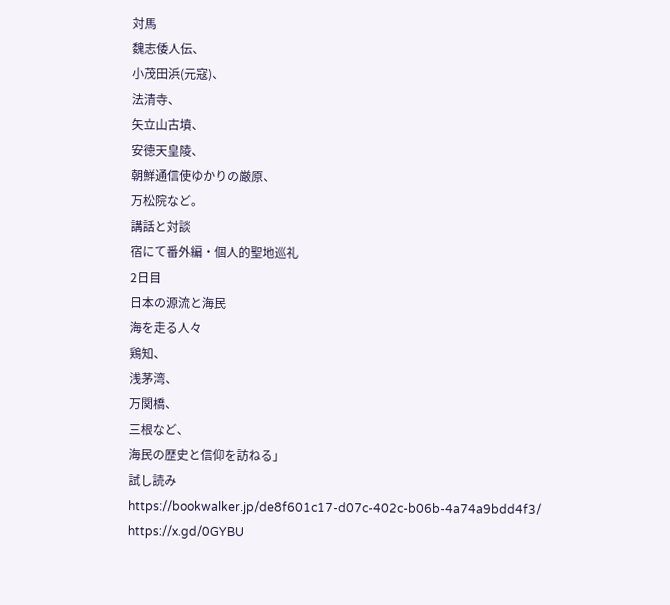対馬
魏志倭人伝、
小茂田浜(元寇)、
法清寺、
矢立山古墳、
安徳天皇陵、
朝鮮通信使ゆかりの厳原、
万松院など。
講話と対談
宿にて番外編・個人的聖地巡礼
2日目
日本の源流と海民
海を走る人々
鶏知、
浅茅湾、
万関橋、
三根など、
海民の歴史と信仰を訪ねる」
試し読み
https://bookwalker.jp/de8f601c17-d07c-402c-b06b-4a74a9bdd4f3/
https://x.gd/0GYBU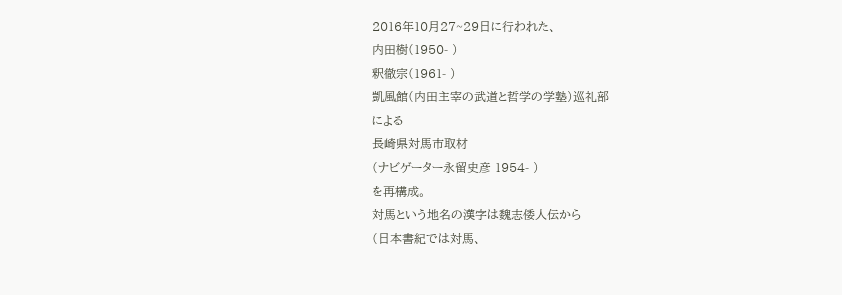2016年10月27~29日に行われた、
内田樹(1950- )
釈徹宗(1961- )
凱風館(内田主宰の武道と哲学の学塾)巡礼部
による
長崎県対馬市取材
(ナビゲーター永留史彦 1954- )
を再構成。
対馬という地名の漢字は魏志倭人伝から
(日本書紀では対馬、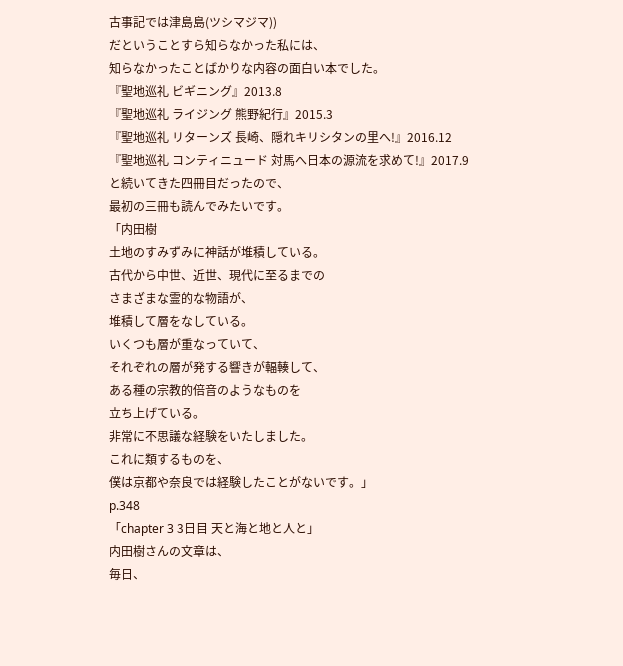古事記では津島島(ツシマジマ))
だということすら知らなかった私には、
知らなかったことばかりな内容の面白い本でした。
『聖地巡礼 ビギニング』2013.8
『聖地巡礼 ライジング 熊野紀行』2015.3
『聖地巡礼 リターンズ 長崎、隠れキリシタンの里へ!』2016.12
『聖地巡礼 コンティニュード 対馬へ日本の源流を求めて!』2017.9
と続いてきた四冊目だったので、
最初の三冊も読んでみたいです。
「内田樹
土地のすみずみに神話が堆積している。
古代から中世、近世、現代に至るまでの
さまざまな霊的な物語が、
堆積して層をなしている。
いくつも層が重なっていて、
それぞれの層が発する響きが輻輳して、
ある種の宗教的倍音のようなものを
立ち上げている。
非常に不思議な経験をいたしました。
これに類するものを、
僕は京都や奈良では経験したことがないです。」
p.348
「chapter 3 3日目 天と海と地と人と」
内田樹さんの文章は、
毎日、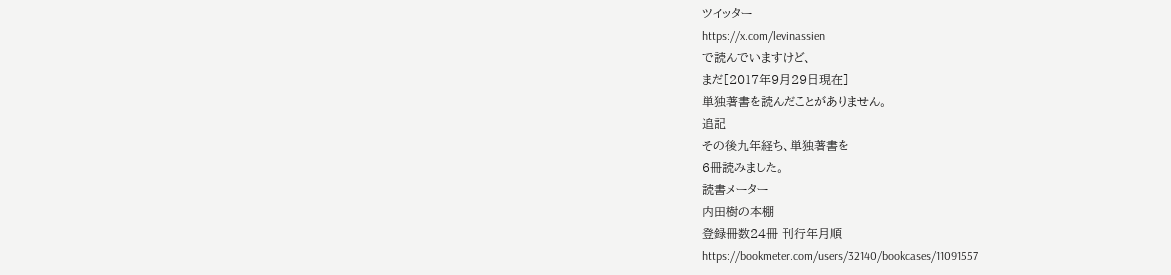ツイッター
https://x.com/levinassien
で読んでいますけど、
まだ[2017年9月29日現在]
単独著書を読んだことがありません。
追記
その後九年経ち、単独著書を
6冊読みました。
読書メーター
内田樹の本棚
登録冊数24冊 刊行年月順
https://bookmeter.com/users/32140/bookcases/11091557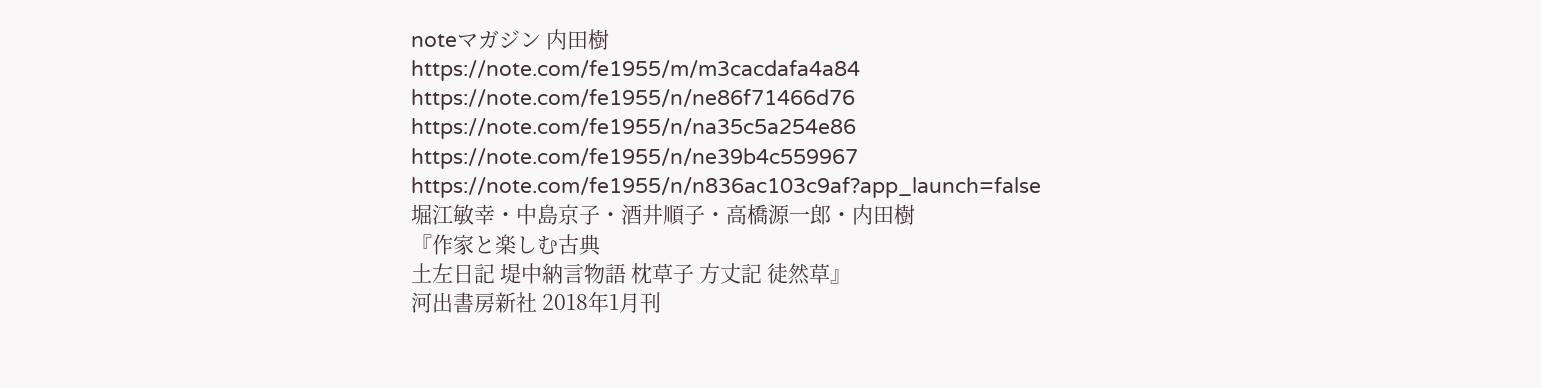noteマガジン 内田樹
https://note.com/fe1955/m/m3cacdafa4a84
https://note.com/fe1955/n/ne86f71466d76
https://note.com/fe1955/n/na35c5a254e86
https://note.com/fe1955/n/ne39b4c559967
https://note.com/fe1955/n/n836ac103c9af?app_launch=false
堀江敏幸・中島京子・酒井順子・高橋源一郎・内田樹
『作家と楽しむ古典
土左日記 堤中納言物語 枕草子 方丈記 徒然草』
河出書房新社 2018年1月刊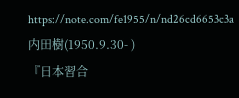https://note.com/fe1955/n/nd26cd6653c3a
内田樹(1950.9.30- )
『日本習合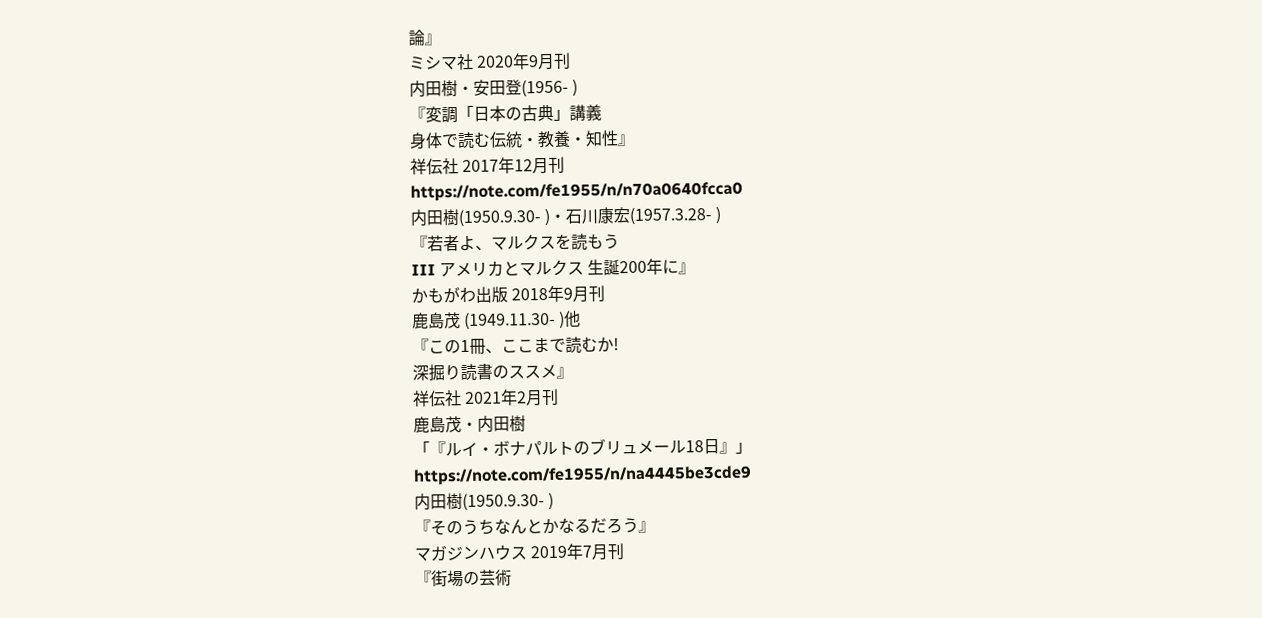論』
ミシマ社 2020年9月刊
内田樹・安田登(1956- )
『変調「日本の古典」講義
身体で読む伝統・教養・知性』
祥伝社 2017年12月刊
https://note.com/fe1955/n/n70a0640fcca0
内田樹(1950.9.30- )・石川康宏(1957.3.28- )
『若者よ、マルクスを読もう
III アメリカとマルクス 生誕200年に』
かもがわ出版 2018年9月刊
鹿島茂 (1949.11.30- )他
『この1冊、ここまで読むか!
深掘り読書のススメ』
祥伝社 2021年2月刊
鹿島茂・内田樹
「『ルイ・ボナパルトのブリュメール18日』」
https://note.com/fe1955/n/na4445be3cde9
内田樹(1950.9.30- )
『そのうちなんとかなるだろう』
マガジンハウス 2019年7月刊
『街場の芸術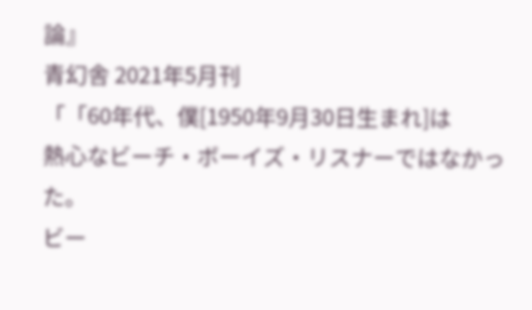論』
青幻舎 2021年5月刊
「「60年代、僕[1950年9月30日生まれ]は
熱心なビーチ・ボーイズ・リスナーではなかった。
ビー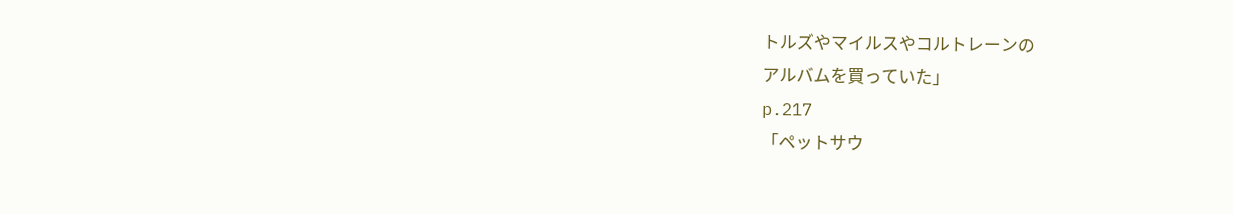トルズやマイルスやコルトレーンの
アルバムを買っていた」
p.217
「ペットサウ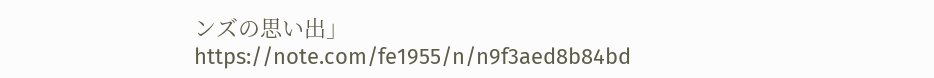ンズの思い出」
https://note.com/fe1955/n/n9f3aed8b84bd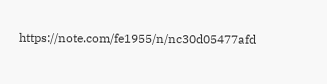https://note.com/fe1955/n/nc30d05477afd